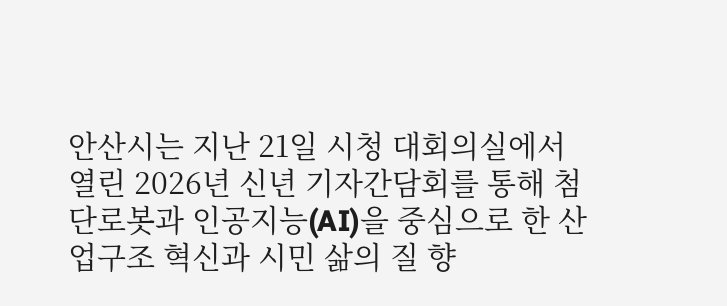안산시는 지난 21일 시청 대회의실에서 열린 2026년 신년 기자간담회를 통해 첨단로봇과 인공지능(AI)을 중심으로 한 산업구조 혁신과 시민 삶의 질 향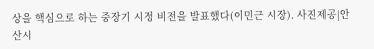상을 핵심으로 하는 중장기 시정 비전을 발표했다(이민근 시장). 사진제공|안산시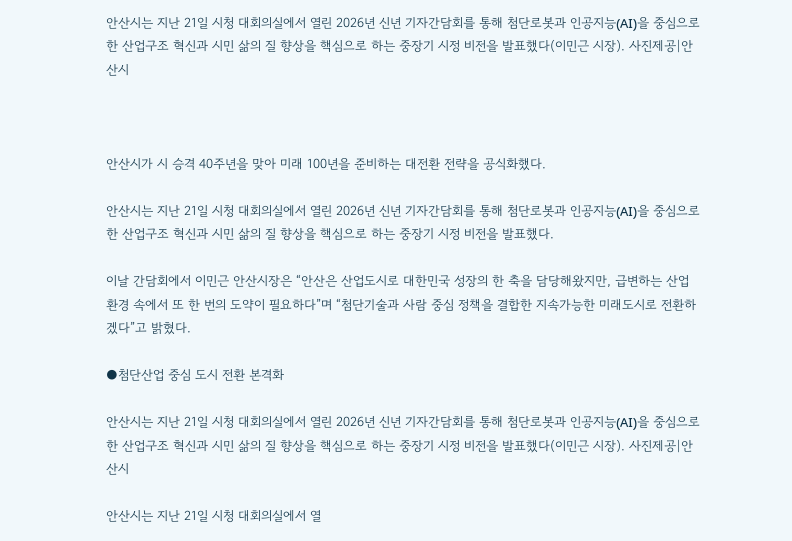안산시는 지난 21일 시청 대회의실에서 열린 2026년 신년 기자간담회를 통해 첨단로봇과 인공지능(AI)을 중심으로 한 산업구조 혁신과 시민 삶의 질 향상을 핵심으로 하는 중장기 시정 비전을 발표했다(이민근 시장). 사진제공|안산시



안산시가 시 승격 40주년을 맞아 미래 100년을 준비하는 대전환 전략을 공식화했다.

안산시는 지난 21일 시청 대회의실에서 열린 2026년 신년 기자간담회를 통해 첨단로봇과 인공지능(AI)을 중심으로 한 산업구조 혁신과 시민 삶의 질 향상을 핵심으로 하는 중장기 시정 비전을 발표했다.

이날 간담회에서 이민근 안산시장은 “안산은 산업도시로 대한민국 성장의 한 축을 담당해왔지만, 급변하는 산업 환경 속에서 또 한 번의 도약이 필요하다”며 “첨단기술과 사람 중심 정책을 결합한 지속가능한 미래도시로 전환하겠다”고 밝혔다.

●첨단산업 중심 도시 전환 본격화

안산시는 지난 21일 시청 대회의실에서 열린 2026년 신년 기자간담회를 통해 첨단로봇과 인공지능(AI)을 중심으로 한 산업구조 혁신과 시민 삶의 질 향상을 핵심으로 하는 중장기 시정 비전을 발표했다(이민근 시장). 사진제공|안산시

안산시는 지난 21일 시청 대회의실에서 열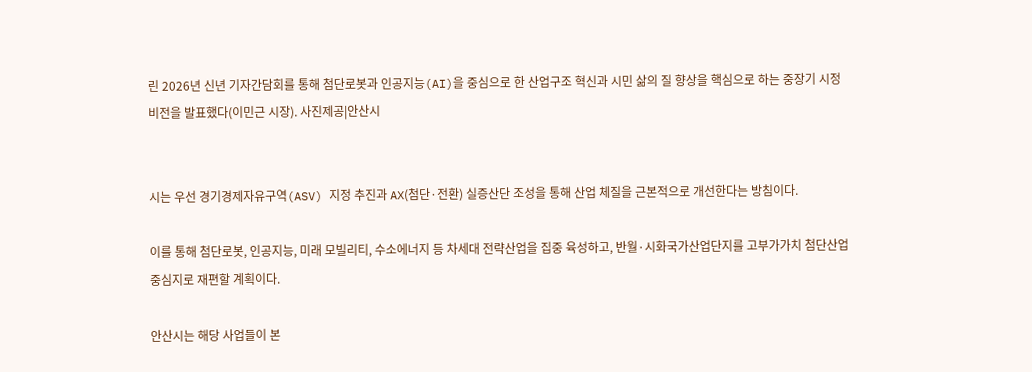린 2026년 신년 기자간담회를 통해 첨단로봇과 인공지능(AI)을 중심으로 한 산업구조 혁신과 시민 삶의 질 향상을 핵심으로 하는 중장기 시정 비전을 발표했다(이민근 시장). 사진제공|안산시


시는 우선 경기경제자유구역(ASV) 지정 추진과 AX(첨단·전환) 실증산단 조성을 통해 산업 체질을 근본적으로 개선한다는 방침이다.

이를 통해 첨단로봇, 인공지능, 미래 모빌리티, 수소에너지 등 차세대 전략산업을 집중 육성하고, 반월·시화국가산업단지를 고부가가치 첨단산업 중심지로 재편할 계획이다.

안산시는 해당 사업들이 본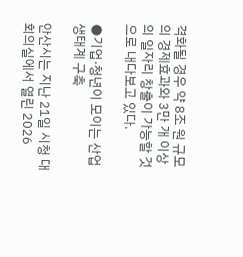격화될 경우 약 8조 원 규모의 경제효과와 3만 개 이상의 일자리 창출이 가능할 것으로 내다보고 있다.

●기업·청년이 모이는 산업 생태계 구축

안산시는 지난 21일 시청 대회의실에서 열린 2026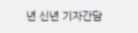년 신년 기자간담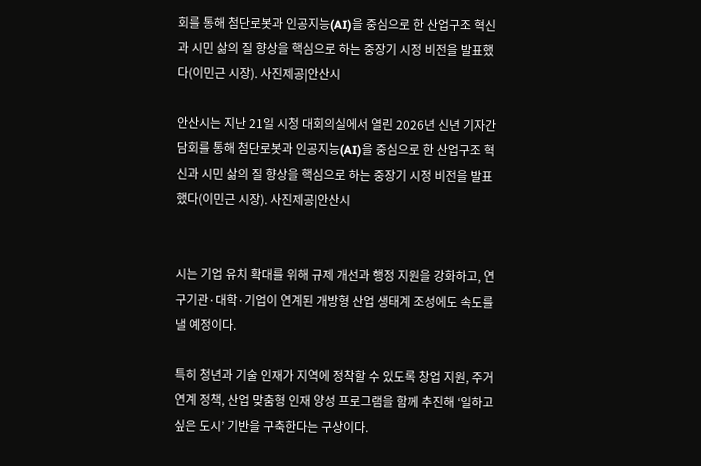회를 통해 첨단로봇과 인공지능(AI)을 중심으로 한 산업구조 혁신과 시민 삶의 질 향상을 핵심으로 하는 중장기 시정 비전을 발표했다(이민근 시장). 사진제공|안산시

안산시는 지난 21일 시청 대회의실에서 열린 2026년 신년 기자간담회를 통해 첨단로봇과 인공지능(AI)을 중심으로 한 산업구조 혁신과 시민 삶의 질 향상을 핵심으로 하는 중장기 시정 비전을 발표했다(이민근 시장). 사진제공|안산시


시는 기업 유치 확대를 위해 규제 개선과 행정 지원을 강화하고, 연구기관·대학·기업이 연계된 개방형 산업 생태계 조성에도 속도를 낼 예정이다.

특히 청년과 기술 인재가 지역에 정착할 수 있도록 창업 지원, 주거 연계 정책, 산업 맞춤형 인재 양성 프로그램을 함께 추진해 ‘일하고 싶은 도시’ 기반을 구축한다는 구상이다.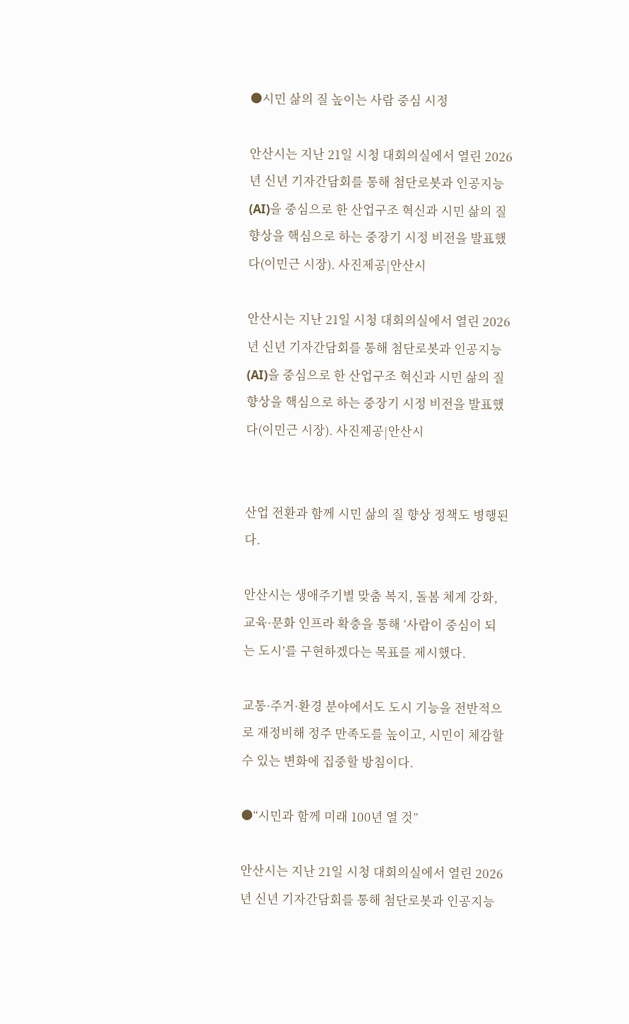●시민 삶의 질 높이는 사람 중심 시정

안산시는 지난 21일 시청 대회의실에서 열린 2026년 신년 기자간담회를 통해 첨단로봇과 인공지능(AI)을 중심으로 한 산업구조 혁신과 시민 삶의 질 향상을 핵심으로 하는 중장기 시정 비전을 발표했다(이민근 시장). 사진제공|안산시

안산시는 지난 21일 시청 대회의실에서 열린 2026년 신년 기자간담회를 통해 첨단로봇과 인공지능(AI)을 중심으로 한 산업구조 혁신과 시민 삶의 질 향상을 핵심으로 하는 중장기 시정 비전을 발표했다(이민근 시장). 사진제공|안산시


산업 전환과 함께 시민 삶의 질 향상 정책도 병행된다.

안산시는 생애주기별 맞춤 복지, 돌봄 체계 강화, 교육·문화 인프라 확충을 통해 ‘사람이 중심이 되는 도시’를 구현하겠다는 목표를 제시했다.

교통·주거·환경 분야에서도 도시 기능을 전반적으로 재정비해 정주 만족도를 높이고, 시민이 체감할 수 있는 변화에 집중할 방침이다.

●“시민과 함께 미래 100년 열 것”

안산시는 지난 21일 시청 대회의실에서 열린 2026년 신년 기자간담회를 통해 첨단로봇과 인공지능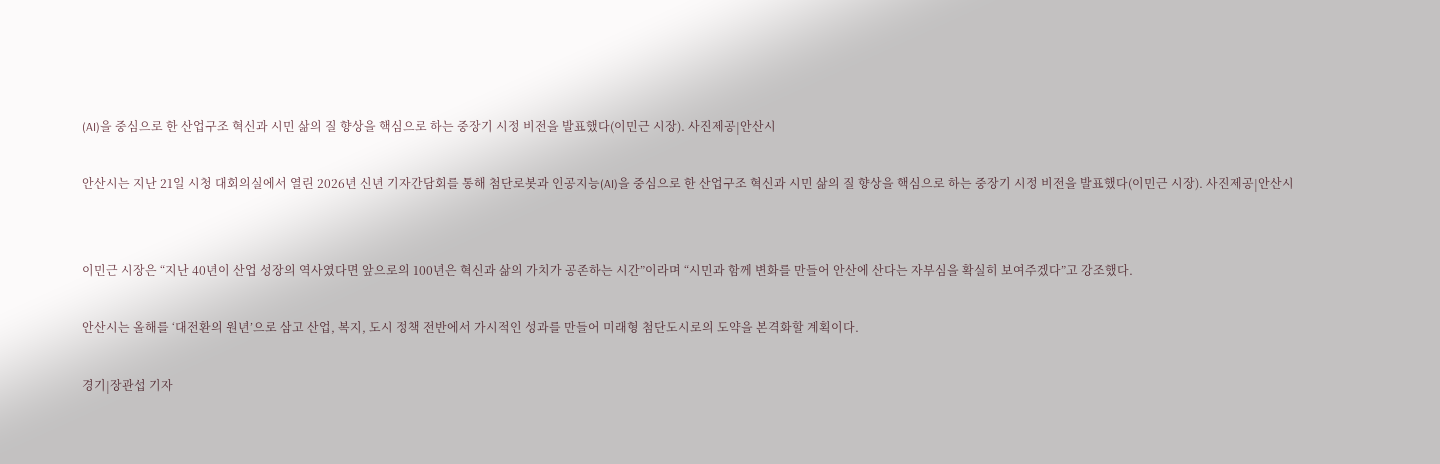(AI)을 중심으로 한 산업구조 혁신과 시민 삶의 질 향상을 핵심으로 하는 중장기 시정 비전을 발표했다(이민근 시장). 사진제공|안산시

안산시는 지난 21일 시청 대회의실에서 열린 2026년 신년 기자간담회를 통해 첨단로봇과 인공지능(AI)을 중심으로 한 산업구조 혁신과 시민 삶의 질 향상을 핵심으로 하는 중장기 시정 비전을 발표했다(이민근 시장). 사진제공|안산시


이민근 시장은 “지난 40년이 산업 성장의 역사였다면 앞으로의 100년은 혁신과 삶의 가치가 공존하는 시간”이라며 “시민과 함께 변화를 만들어 안산에 산다는 자부심을 확실히 보여주겠다”고 강조했다.

안산시는 올해를 ‘대전환의 원년’으로 삼고 산업, 복지, 도시 정책 전반에서 가시적인 성과를 만들어 미래형 첨단도시로의 도약을 본격화할 계획이다.

경기|장관섭 기자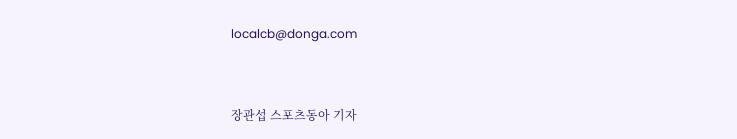localcb@donga.com


장관섭 스포츠동아 기자